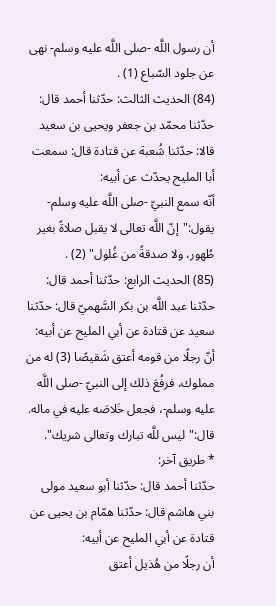أن رسول اللَّه -صلى اللَّه عليه وسلم- نهى عن جلود السّباع (1) .
(84) الحديث الثالث: حدّثنا أحمد قال: حدّثنا محمّد بن جعفر ويحيى بن سعيد قالا: حدّثنا شُعبة عن قتادة قال: سمعت أبا المليح يحدّث عن أبيه:
أنّه سمع النبيّ -صلى اللَّه عليه وسلم- يقول:"إنّ اللَّه تعالى لا يقبل صلاةً بغير طُهور، ولا صدقةً من غُلول" (2) .
(85) الحديث الرابع: حدّثنا أحمد قال: حدّثنا عبد اللَّه بن بكر السَّهميّ قال: حدّثنا سعيد عن قتادة عن أبي المليح عن أبيه:
أنّ رجلًا من قومه أعتق شَقيصًا (3) له من مملوك، فرفُعَ ذلك إلى النبيّ -صلى اللَّه عليه وسلم-، فجعل خَلاصَه عليه في ماله. قال:"ليس للَّه تبارك وتعالى شريك".
* طريق آخر:
حدّثنا أحمد قال: حدّثنا أبو سعيد مولى بني هاشم قال: حدّثنا همّام بن يحيى عن قتادة عن أبي المليح عن أبيه:
أن رجلًا من هُذيل أعتق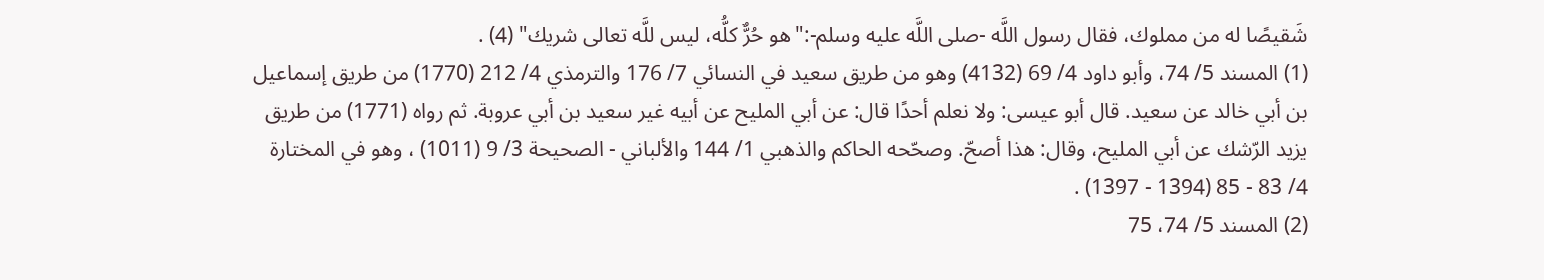شَقيصًا له من مملوك، فقال رسول اللَّه -صلى اللَّه عليه وسلم-:"هو حُرٌّ كلُّه، ليس للَّه تعالى شريك" (4) .
(1) المسند 5/ 74، وأبو داود 4/ 69 (4132) وهو من طريق سعيد في النسائي 7/ 176 والترمذي 4/ 212 (1770) من طريق إسماعيل بن أبي خالد عن سعيد. قال أبو عيسى: ولا نعلم أحدًا قال: عن أبي المليح عن أبيه غير سعيد بن أبي عروبة. ثم رواه (1771) من طريق يزيد الرّشك عن أبي المليح، وقال: هذا أصحّ. وصحّحه الحاكم والذهبي 1/ 144 والألباني - الصحيحة 3/ 9 (1011) ، وهو في المختارة 4/ 83 - 85 (1394 - 1397) .
(2) المسند 5/ 74، 75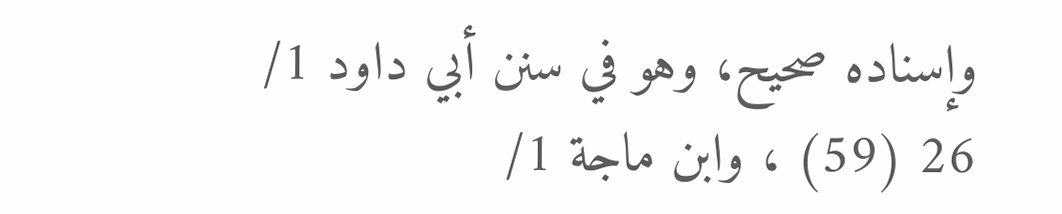وإسناده صحيح، وهو في سنن أبي داود 1/ 26 (59) ، وابن ماجة 1/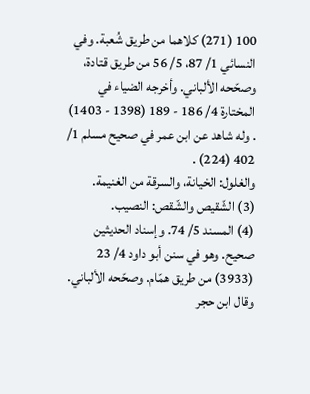100 (271) كلاهما من طريق شُعبة. وفي النسائي 1/ 87، 5/ 56 من طريق قتادة، وصحّحه الألباني. وأخرجه الضياء في المختارة 4/ 186 - 189 (1398 - 1403) . وله شاهد عن ابن عمر في صحيح مسلم 1/ 402 (224) .
والغلول: الخيانة، والسرقة من الغنيمة.
(3) الشّقيص والشّقص: النصيب.
(4) المسند 5/ 74. وإسناد الحديثين صحيح. وهو في سنن أبو داود 4/ 23 (3933) من طريق همّام. وصحّحه الألباني. وقال ابن حجر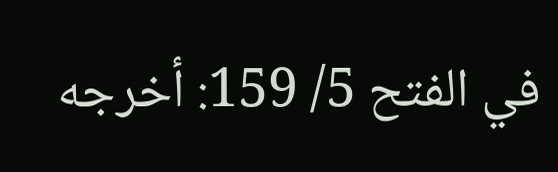في الفتح 5/ 159: أخرجه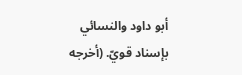أبو داود والنسائي بإسناد قويّ. (أخرجه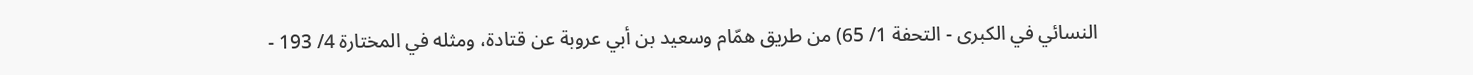النسائي في الكبرى - التحفة 1/ 65) من طريق همّام وسعيد بن أبي عروبة عن قتادة، ومثله في المختارة 4/ 193 -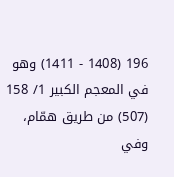196 (1408 - 1411) وهو في المعجم الكبير 1/ 158 (507) من طريق همّام، وفي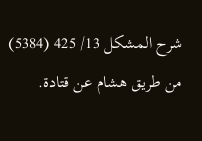شرح المشكل 13/ 425 (5384) من طريق هشام عن قتادة.